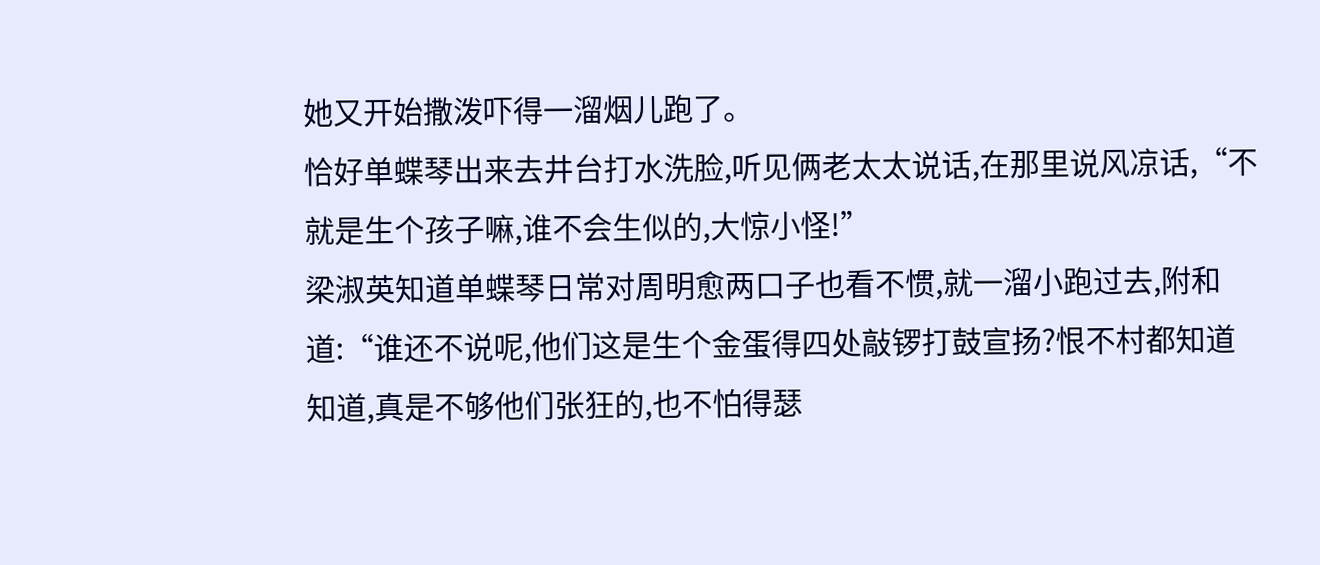她又开始撒泼吓得一溜烟儿跑了。
恰好单蝶琴出来去井台打水洗脸,听见俩老太太说话,在那里说风凉话,“不就是生个孩子嘛,谁不会生似的,大惊小怪!”
梁淑英知道单蝶琴日常对周明愈两口子也看不惯,就一溜小跑过去,附和道:“谁还不说呢,他们这是生个金蛋得四处敲锣打鼓宣扬?恨不村都知道知道,真是不够他们张狂的,也不怕得瑟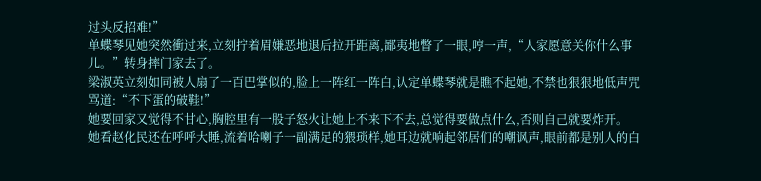过头反招难!”
单蝶琴见她突然衝过来,立刻拧着眉嫌恶地退后拉开距离,鄙夷地瞥了一眼,哼一声,“人家愿意关你什么事儿。”转身摔门家去了。
梁淑英立刻如同被人扇了一百巴掌似的,脸上一阵红一阵白,认定单蝶琴就是瞧不起她,不禁也狠狠地低声咒骂道:“不下蛋的破鞋!”
她要回家又觉得不甘心,胸腔里有一股子怒火让她上不来下不去,总觉得要做点什么,否则自己就要炸开。
她看赵化民还在呼呼大睡,流着哈喇子一副满足的猥琐样,她耳边就响起邻居们的嘲讽声,眼前都是别人的白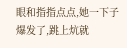眼和指指点点,她一下子爆发了,跳上炕就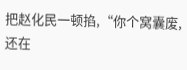把赵化民一顿掐,“你个窝囊废,还在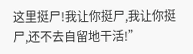这里挺尸!我让你挺尸,我让你挺尸,还不去自留地干活!”